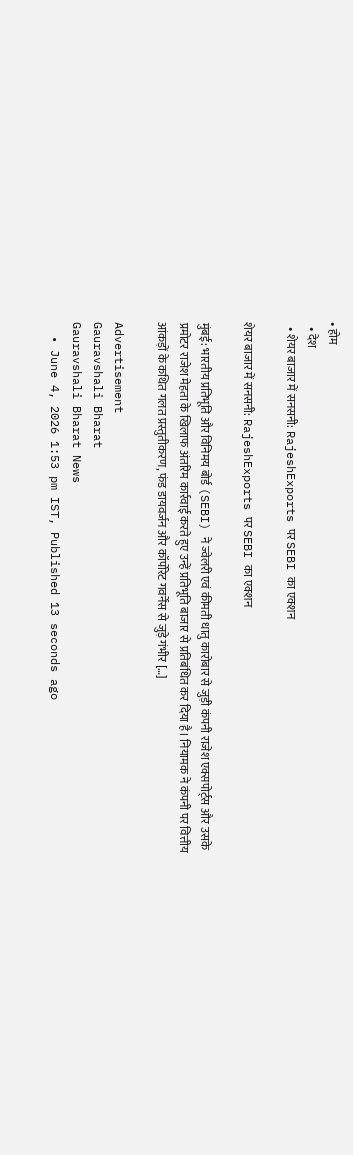• होम
  • देश
  • शेयर बाजार में सनसनी: RajeshExports पर SEBI का एक्शन

शेयर बाजार में सनसनी: RajeshExports पर SEBI का एक्शन

मुंबई: भारतीय प्रतिभूति और विनिमय बोर्ड (SEBI) ने ज्वेलरी एवं कीमती धातु कारोबार से जुड़ी कंपनी राजेश एक्सपोर्ट्स और उसके प्रमोटर राजेश मेहता के खिलाफ अंतरिम कार्रवाई करते हुए उन्हें प्रतिभूति बाजार से प्रतिबंधित कर दिया है। नियामक ने कंपनी पर वित्तीय आंकड़ों के कथित गलत प्रस्तुतीकरण, फंड डायवर्जन और कॉर्पोरेट गवर्नेंस से जुड़े गंभीर […]

Advertisement
Gauravshali Bharat
Gauravshali Bharat News
  • June 4, 2026 1:53 pm IST, Published 13 seconds ago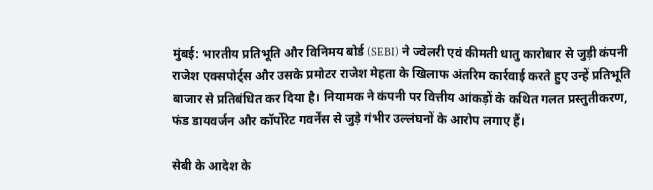मुंबई: भारतीय प्रतिभूति और विनिमय बोर्ड (SEBI) ने ज्वेलरी एवं कीमती धातु कारोबार से जुड़ी कंपनी राजेश एक्सपोर्ट्स और उसके प्रमोटर राजेश मेहता के खिलाफ अंतरिम कार्रवाई करते हुए उन्हें प्रतिभूति बाजार से प्रतिबंधित कर दिया है। नियामक ने कंपनी पर वित्तीय आंकड़ों के कथित गलत प्रस्तुतीकरण, फंड डायवर्जन और कॉर्पोरेट गवर्नेंस से जुड़े गंभीर उल्लंघनों के आरोप लगाए हैं।

सेबी के आदेश के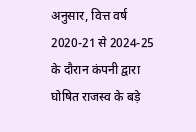अनुसार, वित्त वर्ष 2020-21 से 2024-25 के दौरान कंपनी द्वारा घोषित राजस्व के बड़े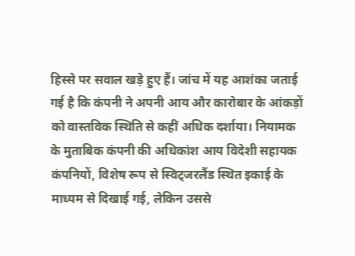हिस्से पर सवाल खड़े हुए हैं। जांच में यह आशंका जताई गई है कि कंपनी ने अपनी आय और कारोबार के आंकड़ों को वास्तविक स्थिति से कहीं अधिक दर्शाया। नियामक के मुताबिक कंपनी की अधिकांश आय विदेशी सहायक कंपनियों, विशेष रूप से स्विट्जरलैंड स्थित इकाई के माध्यम से दिखाई गई, लेकिन उससे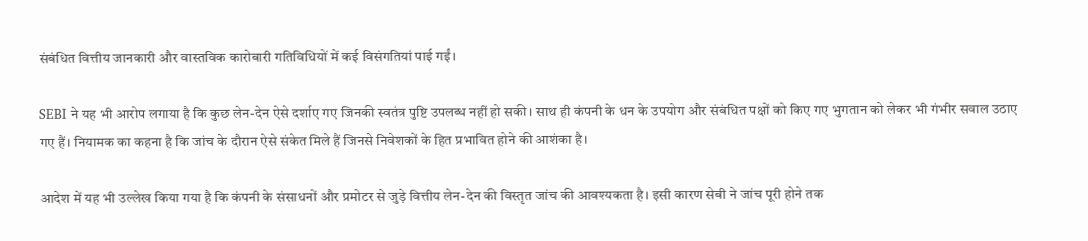संबंधित वित्तीय जानकारी और वास्तविक कारोबारी गतिविधियों में कई विसंगतियां पाई गईं।

SEBI ने यह भी आरोप लगाया है कि कुछ लेन-देन ऐसे दर्शाए गए जिनकी स्वतंत्र पुष्टि उपलब्ध नहीं हो सकी। साथ ही कंपनी के धन के उपयोग और संबंधित पक्षों को किए गए भुगतान को लेकर भी गंभीर सवाल उठाए गए हैं। नियामक का कहना है कि जांच के दौरान ऐसे संकेत मिले हैं जिनसे निवेशकों के हित प्रभावित होने की आशंका है।

आदेश में यह भी उल्लेख किया गया है कि कंपनी के संसाधनों और प्रमोटर से जुड़े वित्तीय लेन-देन की विस्तृत जांच की आवश्यकता है। इसी कारण सेबी ने जांच पूरी होने तक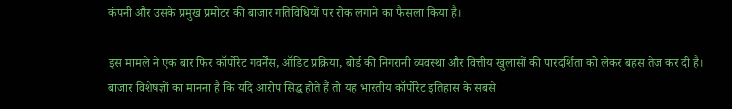कंपनी और उसके प्रमुख प्रमोटर की बाजार गतिविधियों पर रोक लगाने का फैसला किया है।

इस मामले ने एक बार फिर कॉर्पोरेट गवर्नेंस, ऑडिट प्रक्रिया, बोर्ड की निगरानी व्यवस्था और वित्तीय खुलासों की पारदर्शिता को लेकर बहस तेज कर दी है। बाजार विशेषज्ञों का मानना है कि यदि आरोप सिद्ध होते हैं तो यह भारतीय कॉर्पोरेट इतिहास के सबसे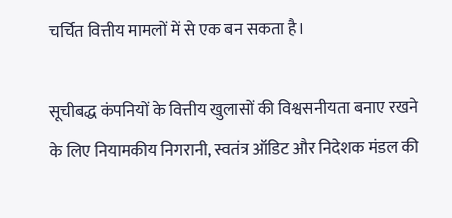चर्चित वित्तीय मामलों में से एक बन सकता है।

सूचीबद्ध कंपनियों के वित्तीय खुलासों की विश्वसनीयता बनाए रखने के लिए नियामकीय निगरानी, स्वतंत्र ऑडिट और निदेशक मंडल की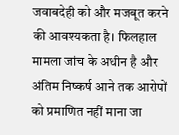जवाबदेही को और मजबूत करने की आवश्यकता है। फिलहाल मामला जांच के अधीन है और अंतिम निष्कर्ष आने तक आरोपों को प्रमाणित नहीं माना जा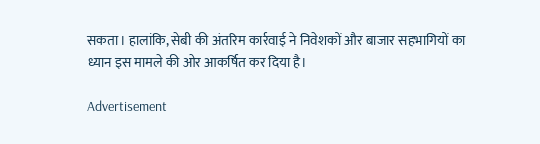सकता। हालांकि, सेबी की अंतरिम कार्रवाई ने निवेशकों और बाजार सहभागियों का ध्यान इस मामले की ओर आकर्षित कर दिया है।

Advertisement